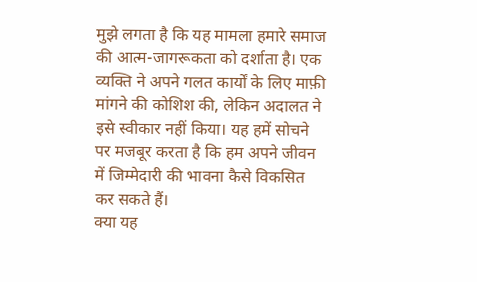मुझे लगता है कि यह मामला हमारे समाज की आत्म-जागरूकता को दर्शाता है। एक व्यक्ति ने अपने गलत कार्यों के लिए माफ़ी मांगने की कोशिश की, लेकिन अदालत ने इसे स्वीकार नहीं किया। यह हमें सोचने पर मजबूर करता है कि हम अपने जीवन में जिम्मेदारी की भावना कैसे विकसित कर सकते हैं।
क्या यह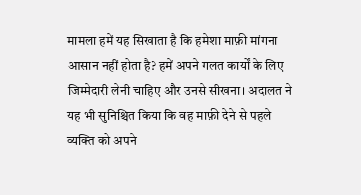मामला हमें यह सिखाता है कि हमेशा माफ़ी मांगना आसान नहीं होता है? हमें अपने गलत कार्यों के लिए जिम्मेदारी लेनी चाहिए और उनसे सीखना। अदालत ने यह भी सुनिश्चित किया कि वह माफ़ी देने से पहले व्यक्ति को अपने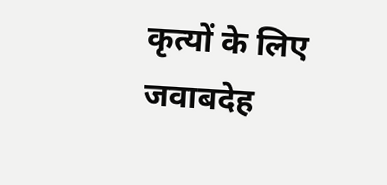कृत्यों के लिए जवाबदेह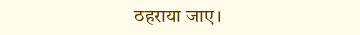ठहराया जाए।